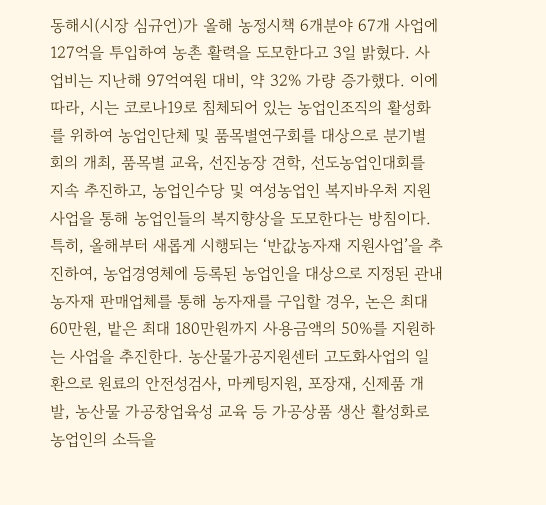동해시(시장 심규언)가 올해 농정시책 6개분야 67개 사업에 127억을 투입하여 농촌 활력을 도모한다고 3일 밝혔다. 사업비는 지난해 97억여원 대비, 약 32% 가량 증가했다. 이에 따라, 시는 코로나19로 침체되어 있는 농업인조직의 활성화를 위하여 농업인단체 및 품목별연구회를 대상으로 분기별 회의 개최, 품목별 교육, 선진농장 견학, 선도농업인대회를 지속 추진하고, 농업인수당 및 여성농업인 복지바우처 지원사업을 통해 농업인들의 복지향상을 도모한다는 방침이다. 특히, 올해부터 새롭게 시행되는 ‘반값농자재 지원사업’을 추진하여, 농업경영체에 등록된 농업인을 대상으로 지정된 관내 농자재 판매업체를 통해 농자재를 구입할 경우, 논은 최대 60만원, 밭은 최대 180만원까지 사용금액의 50%를 지원하는 사업을 추진한다. 농산물가공지원센터 고도화사업의 일환으로 원료의 안전성검사, 마케팅지원, 포장재, 신제품 개발, 농산물 가공창업육성 교육 등 가공상품 생산 활성화로 농업인의 소득을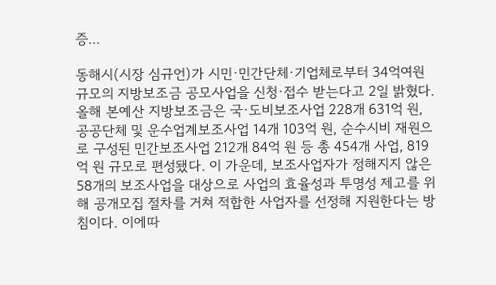증...

동해시(시장 심규언)가 시민·민간단체·기업체로부터 34억여원 규모의 지방보조금 공모사업을 신청·접수 받는다고 2일 밝혔다. 올해 본예산 지방보조금은 국·도비보조사업 228개 631억 원, 공공단체 및 운수업계보조사업 14개 103억 원, 순수시비 재원으로 구성된 민간보조사업 212개 84억 원 등 총 454개 사업, 819억 원 규모로 편성됐다. 이 가운데, 보조사업자가 정해지지 않은 58개의 보조사업을 대상으로 사업의 효율성과 투명성 제고를 위해 공개모집 절차를 거쳐 적합한 사업자를 선정해 지원한다는 방침이다. 이에따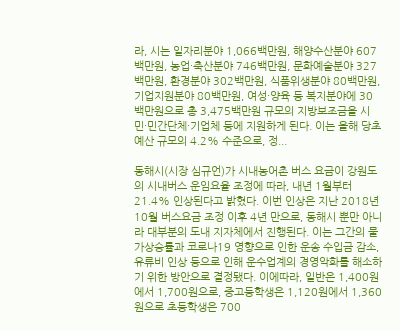라, 시는 일자리분야 1,066백만원, 해양수산분야 607백만원, 농업·축산분야 746백만원, 문화예술분야 327백만원, 환경분야 302백만원, 식품위생분야 80백만원, 기업지원분야 80백만원, 여성·양육 등 복지분야에 30백만원으로 총 3,475백만원 규모의 지방보조금을 시민·민간단체·기업체 등에 지원하게 된다. 이는 올해 당초예산 규모의 4.2% 수준으로, 정...

동해시(시장 심규언)가 시내농어촌 버스 요금이 강원도의 시내버스 운임요율 조정에 따라, 내년 1월부터 21.4% 인상된다고 밝혔다. 이번 인상은 지난 2018년 10월 버스요금 조정 이후 4년 만으로, 동해시 뿐만 아니라 대부분의 도내 지자체에서 진행된다. 이는 그간의 물가상승률과 코로나19 영향으로 인한 운송 수입금 감소, 유류비 인상 등으로 인해 운수업계의 경영악화를 해소하기 위한 방안으로 결정됐다. 이에따라, 일반은 1,400원에서 1,700원으로, 중고등학생은 1,120원에서 1,360원으로 초등학생은 700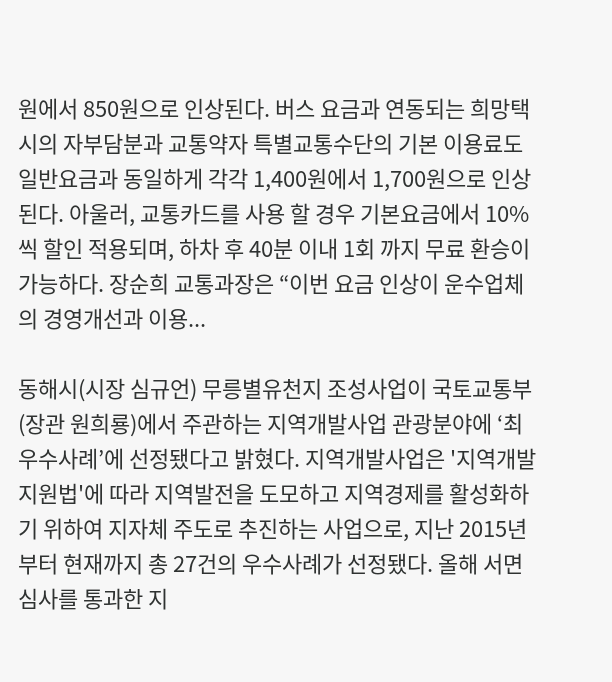원에서 850원으로 인상된다. 버스 요금과 연동되는 희망택시의 자부담분과 교통약자 특별교통수단의 기본 이용료도 일반요금과 동일하게 각각 1,400원에서 1,700원으로 인상된다. 아울러, 교통카드를 사용 할 경우 기본요금에서 10%씩 할인 적용되며, 하차 후 40분 이내 1회 까지 무료 환승이 가능하다. 장순희 교통과장은 “이번 요금 인상이 운수업체의 경영개선과 이용...

동해시(시장 심규언) 무릉별유천지 조성사업이 국토교통부(장관 원희룡)에서 주관하는 지역개발사업 관광분야에 ‘최우수사례’에 선정됐다고 밝혔다. 지역개발사업은 '지역개발지원법'에 따라 지역발전을 도모하고 지역경제를 활성화하기 위하여 지자체 주도로 추진하는 사업으로, 지난 2015년부터 현재까지 총 27건의 우수사례가 선정됐다. 올해 서면심사를 통과한 지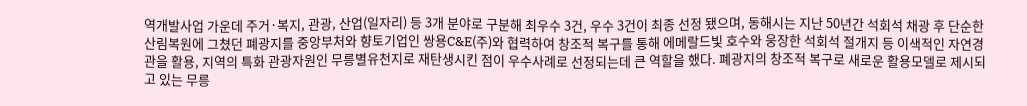역개발사업 가운데 주거·복지, 관광, 산업(일자리) 등 3개 분야로 구분해 최우수 3건, 우수 3건이 최종 선정 됐으며, 동해시는 지난 50년간 석회석 채광 후 단순한 산림복원에 그쳤던 폐광지를 중앙부처와 향토기업인 쌍용C&E(주)와 협력하여 창조적 복구를 통해 에메랄드빛 호수와 웅장한 석회석 절개지 등 이색적인 자연경관을 활용, 지역의 특화 관광자원인 무릉별유천지로 재탄생시킨 점이 우수사례로 선정되는데 큰 역할을 했다. 폐광지의 창조적 복구로 새로운 활용모델로 제시되고 있는 무릉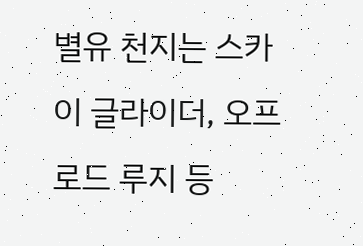별유 천지는 스카이 글라이더, 오프로드 루지 등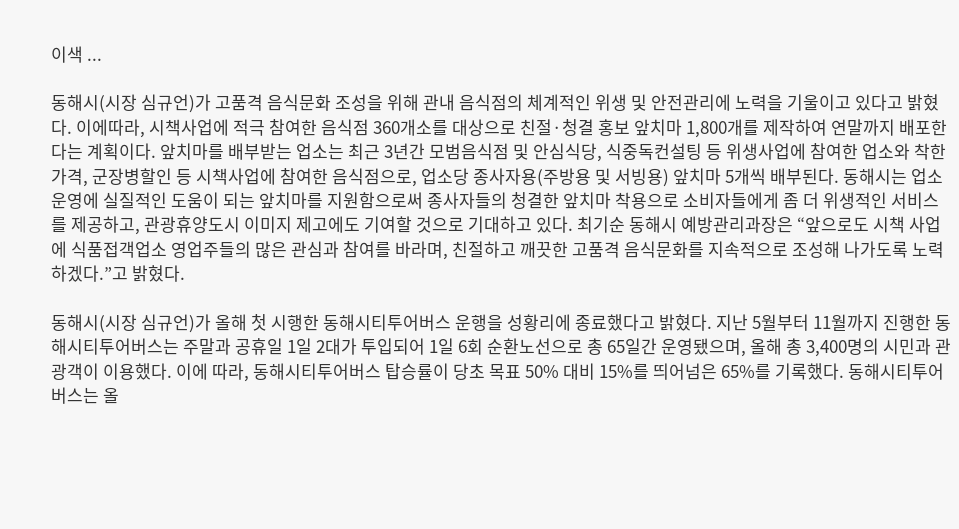이색 ...

동해시(시장 심규언)가 고품격 음식문화 조성을 위해 관내 음식점의 체계적인 위생 및 안전관리에 노력을 기울이고 있다고 밝혔다. 이에따라, 시책사업에 적극 참여한 음식점 360개소를 대상으로 친절·청결 홍보 앞치마 1,800개를 제작하여 연말까지 배포한다는 계획이다. 앞치마를 배부받는 업소는 최근 3년간 모범음식점 및 안심식당, 식중독컨설팅 등 위생사업에 참여한 업소와 착한가격, 군장병할인 등 시책사업에 참여한 음식점으로, 업소당 종사자용(주방용 및 서빙용) 앞치마 5개씩 배부된다. 동해시는 업소 운영에 실질적인 도움이 되는 앞치마를 지원함으로써 종사자들의 청결한 앞치마 착용으로 소비자들에게 좀 더 위생적인 서비스를 제공하고, 관광휴양도시 이미지 제고에도 기여할 것으로 기대하고 있다. 최기순 동해시 예방관리과장은 “앞으로도 시책 사업에 식품접객업소 영업주들의 많은 관심과 참여를 바라며, 친절하고 깨끗한 고품격 음식문화를 지속적으로 조성해 나가도록 노력하겠다.”고 밝혔다.

동해시(시장 심규언)가 올해 첫 시행한 동해시티투어버스 운행을 성황리에 종료했다고 밝혔다. 지난 5월부터 11월까지 진행한 동해시티투어버스는 주말과 공휴일 1일 2대가 투입되어 1일 6회 순환노선으로 총 65일간 운영됐으며, 올해 총 3,400명의 시민과 관광객이 이용했다. 이에 따라, 동해시티투어버스 탑승률이 당초 목표 50% 대비 15%를 띄어넘은 65%를 기록했다. 동해시티투어버스는 올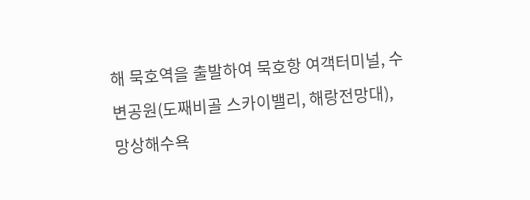해 묵호역을 출발하여 묵호항 여객터미널, 수변공원(도째비골 스카이밸리, 해랑전망대), 망상해수욕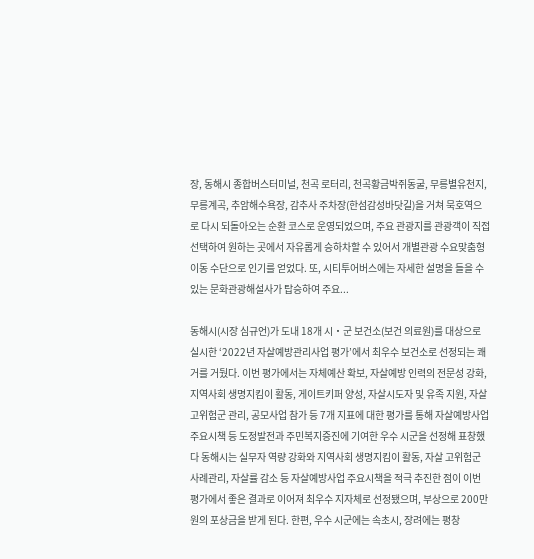장, 동해시 종합버스터미널, 천곡 로터리, 천곡황금박쥐동굴, 무릉별유천지, 무릉계곡, 추암해수욕장, 감추사 주차장(한섬감성바닷길)을 거쳐 묵호역으로 다시 되돌아오는 순환 코스로 운영되었으며, 주요 관광지를 관광객이 직접 선택하여 원하는 곳에서 자유롭게 승하차할 수 있어서 개별관광 수요맞춤형 이동 수단으로 인기를 얻었다. 또, 시티투어버스에는 자세한 설명을 들을 수 있는 문화관광해설사가 탑승하여 주요...

동해시(시장 심규언)가 도내 18개 시‧군 보건소(보건 의료원)를 대상으로 실시한 ‘2022년 자살예방관리사업 평가’에서 최우수 보건소로 선정되는 쾌거를 거뒀다. 이번 평가에서는 자체예산 확보, 자살예방 인력의 전문성 강화, 지역사회 생명지킴이 활동, 게이트키퍼 양성, 자살시도자 및 유족 지원, 자살고위험군 관리, 공모사업 참가 등 7개 지표에 대한 평가를 통해 자살예방사업 주요시책 등 도정발전과 주민복지증진에 기여한 우수 시군을 선정해 표창했다 동해시는 실무자 역량 강화와 지역사회 생명지킴이 활동, 자살 고위험군 사례관리, 자살률 감소 등 자살예방사업 주요시책을 적극 추진한 점이 이번 평가에서 좋은 결과로 이어져 최우수 지자체로 선정됐으며, 부상으로 200만 원의 포상금을 받게 된다. 한편, 우수 시군에는 속초시, 장려에는 평창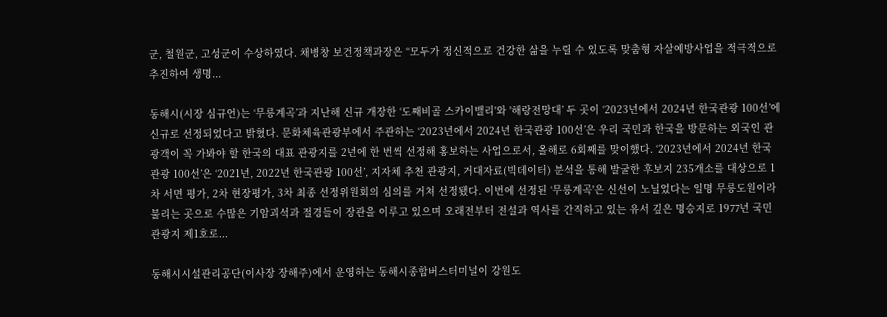군, 철원군, 고성군이 수상하였다. 채병창 보건정책과장은 “모두가 정신적으로 건강한 삶을 누릴 수 있도록 맞춤형 자살예방사업을 적극적으로 추진하여 생명...

동해시(시장 심규언)는 ‘무릉계곡’과 지난해 신규 개장한 ‘도째비골 스카이밸리'와 '해랑전망대’ 두 곳이 ‘2023년에서 2024년 한국관광 100선’에 신규로 선정되었다고 밝혔다. 문화체육관광부에서 주관하는 ‘2023년에서 2024년 한국관광 100선’은 우리 국민과 한국을 방문하는 외국인 관광객이 꼭 가봐야 할 한국의 대표 관광지를 2년에 한 번씩 선정해 홍보하는 사업으로서, 올해로 6회째를 맞이했다. ‘2023년에서 2024년 한국관광 100선’은 ‘2021년, 2022년 한국관광 100선’, 지자체 추천 관광지, 거대자료(빅데이터) 분석을 통해 발굴한 후보지 235개소를 대상으로 1차 서면 평가, 2차 현장평가, 3차 최종 선정위원회의 심의를 거쳐 선정됐다. 이번에 선정된 ‘무릉계곡'은 신선이 노닐었다는 일명 무릉도원이라 불리는 곳으로 수많은 기암괴석과 절경들이 장관을 이루고 있으며 오래전부터 전설과 역사를 간직하고 있는 유서 깊은 명승지로 1977년 국민관광지 제1호로...

동해시시설관리공단(이사장 장해주)에서 운영하는 동해시종합버스터미널이 강원도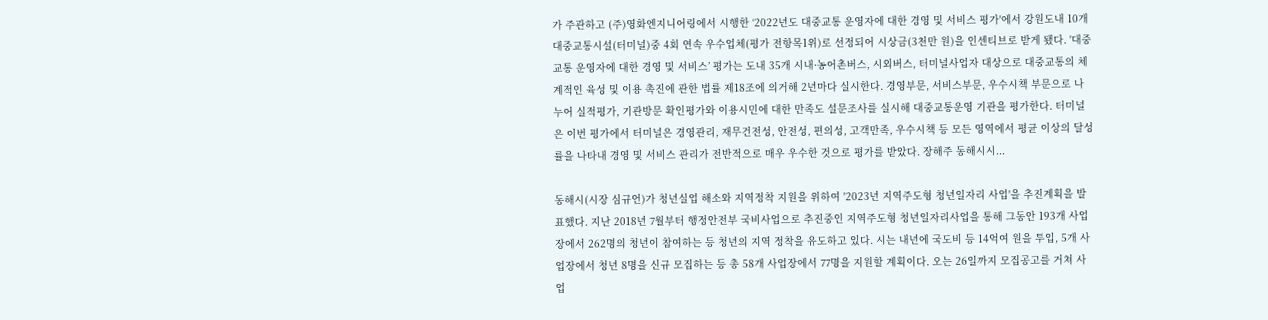가 주관하고 (주)영화엔지니어링에서 시행한 ‘2022년도 대중교통 운영자에 대한 경영 및 서비스 평가'에서 강원도내 10개 대중교통시설(터미널)중 4회 연속 우수업체(평가 전항목1위)로 선정되어 시상금(3천만 원)을 인센티브로 받게 됐다. '대중교통 운영자에 대한 경영 및 서비스’ 평가는 도내 35개 시내·농어촌버스, 시외버스, 터미널사업자 대상으로 대중교통의 체계적인 육성 및 이용 촉진에 관한 법률 제18조에 의거해 2년마다 실시한다. 경영부문, 서비스부문, 우수시책 부문으로 나누어 실적평가, 기관방문 확인평가와 이용시민에 대한 만족도 설문조사를 실시해 대중교통운영 기관을 평가한다. 터미널은 이번 평가에서 터미널은 경영관리, 재무건전성, 안전성, 편의성, 고객만족, 우수시책 등 모든 영역에서 평균 이상의 달성률을 나타내 경영 및 서비스 관리가 전반적으로 매우 우수한 것으로 평가를 받았다. 장해주 동해시시...

동해시(시장 심규언)가 청년실업 해소와 지역정착 지원을 위하여 '2023년 지역주도형 청년일자리 사업'을 추진계획을 발표했다. 지난 2018년 7월부터 행정안전부 국비사업으로 추진중인 지역주도형 청년일자리사업을 통해 그동안 193개 사업장에서 262명의 청년이 참여하는 등 청년의 지역 정착을 유도하고 있다. 시는 내년에 국도비 등 14억여 원을 투입, 5개 사업장에서 청년 8명을 신규 모집하는 등 총 58개 사업장에서 77명을 지원할 계획이다. 오는 26일까지 모집공고를 거쳐 사업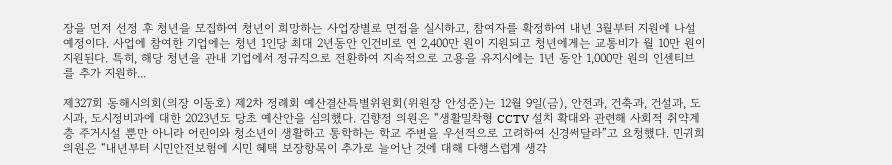장을 먼저 선정 후 청년을 모집하여 청년이 희망하는 사업장별로 면접을 실시하고, 참여자를 확정하여 내년 3월부터 지원에 나설 예정이다. 사업에 참여한 기업에는 청년 1인당 최대 2년동안 인건비로 연 2,400만 원이 지원되고 청년에게는 교통비가 월 10만 원이 지원된다. 특히, 해당 청년을 관내 기업에서 정규직으로 전환하여 지속적으로 고용을 유지시에는 1년 동안 1,000만 원의 인센티브를 추가 지원하...

제327회 동해시의회(의장 이동호) 제2차 정례회 예산결산특별위원회(위원장 안성준)는 12월 9일(금), 안전과, 건축과, 건설과, 도시과, 도시정비과에 대한 2023년도 당초 예산안을 심의했다. 김향정 의원은 “생활밀착형 CCTV 설치 확대와 관련해 사회적 취약계층 주거시설 뿐만 아니라 어린이와 청소년이 생활하고 통학하는 학교 주변을 우선적으로 고려하여 신경써달라”고 요청했다. 민귀희 의원은 “내년부터 시민안전보험에 시민 혜택 보장항목이 추가로 늘어난 것에 대해 다행스럽게 생각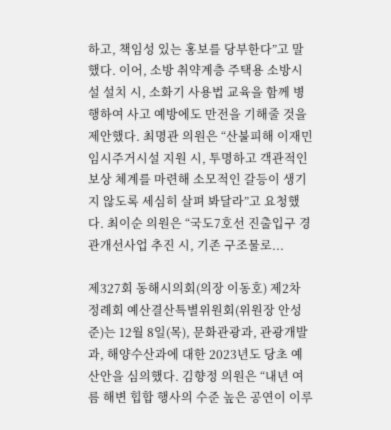하고, 책임성 있는 홍보를 당부한다”고 말했다. 이어, 소방 취약계층 주택용 소방시설 설치 시, 소화기 사용법 교육을 함께 병행하여 사고 예방에도 만전을 기해줄 것을 제안했다. 최명관 의원은 “산불피해 이재민 임시주거시설 지원 시, 투명하고 객관적인 보상 체계를 마련해 소모적인 갈등이 생기지 않도록 세심히 살펴 봐달라”고 요청했다. 최이순 의원은 “국도7호선 진출입구 경관개선사업 추진 시, 기존 구조물로...

제327회 동해시의회(의장 이동호) 제2차 정례회 예산결산특별위원회(위원장 안성준)는 12월 8일(목), 문화관광과, 관광개발과, 해양수산과에 대한 2023년도 당초 예산안을 심의했다. 김향정 의원은 “내년 여름 해변 힙합 행사의 수준 높은 공연이 이루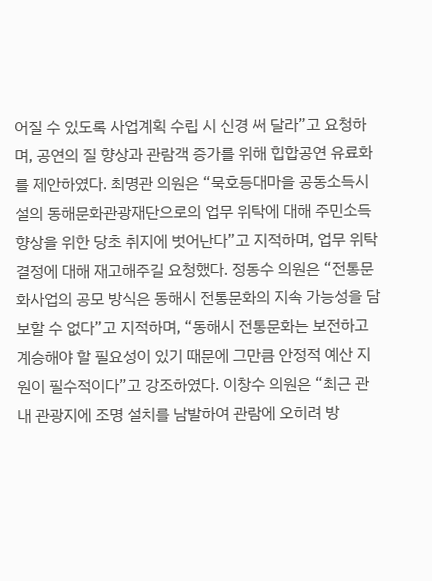어질 수 있도록 사업계획 수립 시 신경 써 달라”고 요청하며, 공연의 질 향상과 관람객 증가를 위해 힙합공연 유료화를 제안하였다. 최명관 의원은 “묵호등대마을 공동소득시설의 동해문화관광재단으로의 업무 위탁에 대해 주민소득 향상을 위한 당초 취지에 벗어난다”고 지적하며, 업무 위탁 결정에 대해 재고해주길 요청했다. 정동수 의원은 “전통문화사업의 공모 방식은 동해시 전통문화의 지속 가능성을 담보할 수 없다”고 지적하며, “동해시 전통문화는 보전하고 계승해야 할 필요성이 있기 때문에 그만큼 안정적 예산 지원이 필수적이다”고 강조하였다. 이창수 의원은 “최근 관내 관광지에 조명 설치를 남발하여 관람에 오히려 방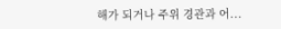해가 되거나 주위 경관과 어...